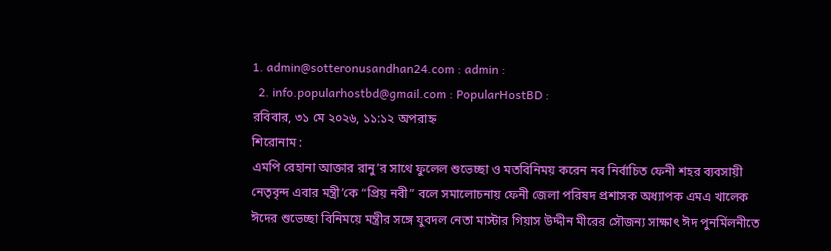1. admin@sotteronusandhan24.com : admin :
  2. info.popularhostbd@gmail.com : PopularHostBD :
রবিবার, ৩১ মে ২০২৬, ১১:১২ অপরাহ্ন
শিরোনাম :
এমপি রেহানা আক্তার রানু’র সাথে ফুলেল শুভেচ্ছা ও মতবিনিময় করেন নব নির্বাচিত ফেনী শহর ব্যবসায়ী নেতৃবৃন্দ এবার মন্ত্রী’কে “প্রিয় নবী” বলে সমালোচনায় ফেনী জেলা পরিষদ প্রশাসক অধ্যাপক এমএ খালেক ঈদের শুভেচ্ছা বিনিময়ে মন্ত্রীর সঙ্গে যুবদল নেতা মাস্টার গিয়াস উদ্দীন মীরের সৌজন্য সাক্ষাৎ ঈদ পুনর্মিলনীতে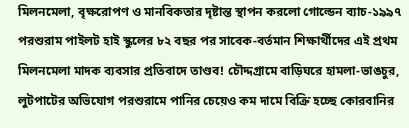মিলনমেলা, বৃক্ষরোপণ ও মানবিকতার দৃষ্টান্ত স্থাপন করলো গোল্ডেন ব্যাচ-১৯৯৭ পরশুরাম পাইলট হাই স্কুলের ৮২ বছর পর সাবেক-বর্তমান শিক্ষার্থীদের এই প্রথম মিলনমেলা মাদক ব্যবসার প্রতিবাদে তাণ্ডব! চৌদ্দগ্রামে বাড়িঘরে হামলা-ভাঙচুর, লুটপাটের অভিযোগ পরশুরামে পানির চেয়েও কম দামে বিক্রি হচ্ছে কোরবানির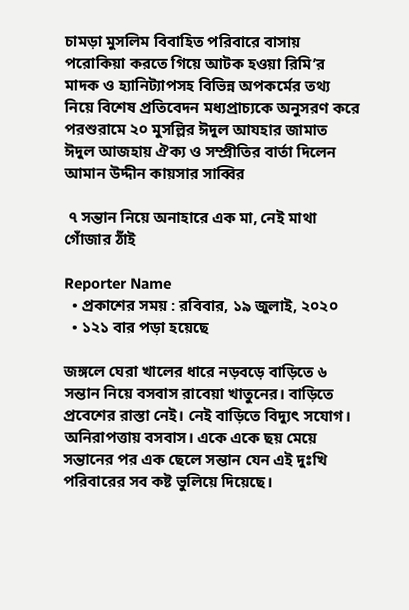চামড়া মুসলিম বিবাহিত পরিবারে বাসায় পরোকিয়া করতে গিয়ে আটক হওয়া রিমি’র মাদক ও হ্যানিট্যাপসহ বিভিন্ন অপকর্মের তথ্য নিয়ে বিশেষ প্রতিবেদন মধ্যপ্রাচ্যকে অনুসরণ করে পরশুরামে ২০ মুসল্লির ঈদুল আযহার জামাত ঈদুল আজহায় ঐক্য ও সম্প্রীতির বার্তা দিলেন আমান উদ্দীন কায়সার সাব্বির

 ৭ সন্তান নিয়ে অনাহারে এক মা, নেই মাথা গোঁজার ঠাঁই

Reporter Name
  • প্রকাশের সময় : রবিবার, ১৯ জুলাই, ২০২০
  • ১২১ বার পড়া হয়েছে

জঙ্গলে ঘেরা খালের ধারে নড়বড়ে বাড়িতে ৬ সন্তান নিয়ে বসবাস রাবেয়া খাতুনের। বাড়িতে প্রবেশের রাস্তা নেই। নেই বাড়িতে বিদ্যুৎ সযোগ। অনিরাপত্তায় বসবাস। একে একে ছয় মেয়ে সন্তানের পর এক ছেলে সন্তান যেন এই দুঃখি পরিবারের সব কষ্ট ভুলিয়ে দিয়েছে।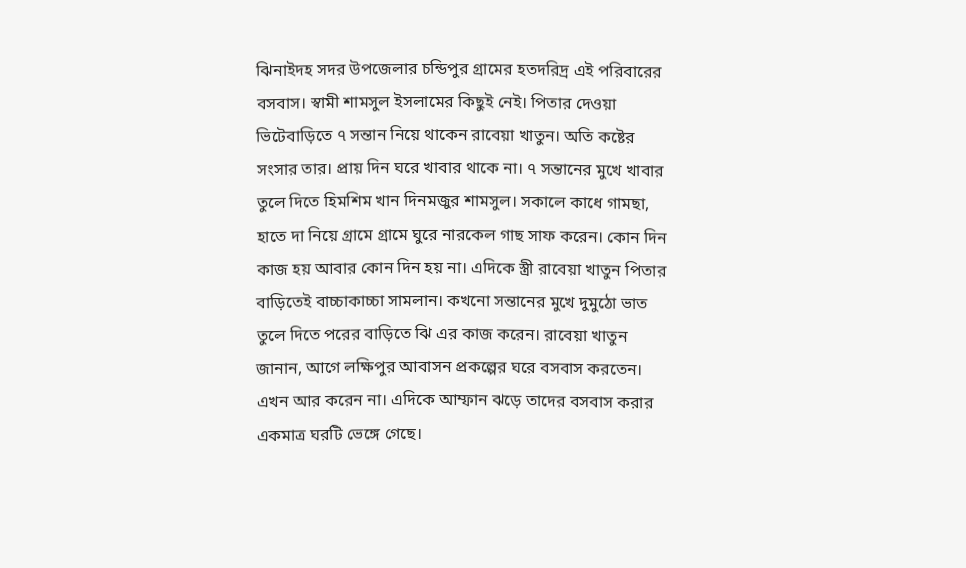ঝিনাইদহ সদর উপজেলার চন্ডিপুর গ্রামের হতদরিদ্র এই পরিবারের বসবাস। স্বামী শামসুল ইসলামের কিছুই নেই। পিতার দেওয়া ভিটেবাড়িতে ৭ সন্তান নিয়ে থাকেন রাবেয়া খাতুন। অতি কষ্টের সংসার তার। প্রায় দিন ঘরে খাবার থাকে না। ৭ সন্তানের মুখে খাবার তুলে দিতে হিমশিম খান দিনমজুর শামসুল। সকালে কাধে গামছা, হাতে দা নিয়ে গ্রামে গ্রামে ঘুরে নারকেল গাছ সাফ করেন। কোন দিন কাজ হয় আবার কোন দিন হয় না। এদিকে স্ত্রী রাবেয়া খাতুন পিতার বাড়িতেই বাচ্চাকাচ্চা সামলান। কখনো সন্তানের মুখে দুমুঠো ভাত তুলে দিতে পরের বাড়িতে ঝি এর কাজ করেন। রাবেয়া খাতুন জানান, আগে লক্ষিপুর আবাসন প্রকল্পের ঘরে বসবাস করতেন। এখন আর করেন না। এদিকে আম্ফান ঝড়ে তাদের বসবাস করার একমাত্র ঘরটি ভেঙ্গে গেছে।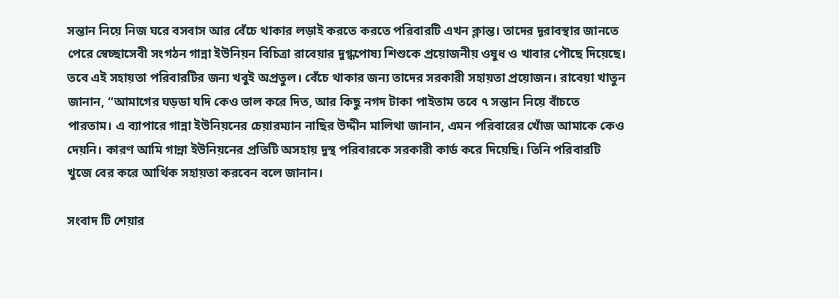সন্তান নিয়ে নিজ ঘরে বসবাস আর বেঁচে থাকার লড়াই করতে করতে পরিবারটি এখন ক্লান্ত। তাদের দূরাবস্থার জানতে পেরে স্বেচ্ছাসেবী সংগঠন গান্না ইউনিয়ন বিচিত্রা রাবেয়ার দুগ্ধপোষ্য শিশুকে প্রয়োজনীয় ওষুধ ও খাবার পৌছে দিয়েছে। তবে এই সহায়তা পরিবারটির জন্য খবুই অপ্রতুল। বেঁচে থাকার জন্য তাদের সরকারী সহায়তা প্রয়োজন। রাবেয়া খাতুন জানান, “আমাগের ঘড়ডা যদি কেও ভাল করে দিত, আর কিছু নগদ টাকা পাইতাম তবে ৭ সন্তান নিয়ে বাঁচতে পারতাম। এ ব্যাপারে গান্না ইউনিয়নের চেয়ারম্যান নাছির উদ্দীন মালিথা জানান, এমন পরিবারের খোঁজ আমাকে কেও দেয়নি। কারণ আমি গান্না ইউনিয়নের প্রতিটি অসহায় দুস্থ পরিবারকে সরকারী কার্ড করে দিয়েছি। তিনি পরিবারটি খুজে বের করে আর্থিক সহায়তা করবেন বলে জানান।

সংবাদ টি শেয়ার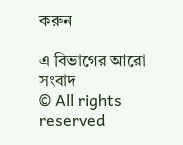করুন

এ বিভাগের আরো সংবাদ
© All rights reserved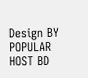Design BY POPULAR HOST BD